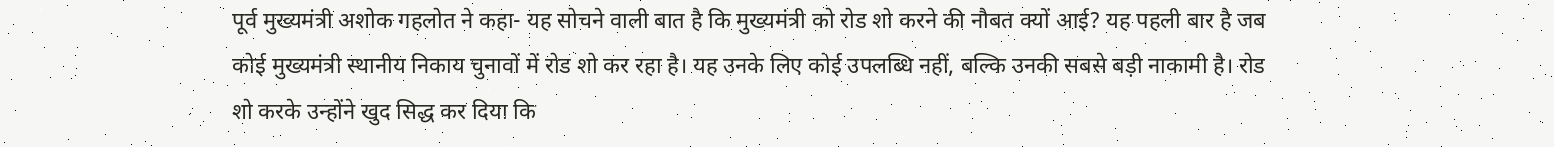पूर्व मुख्यमंत्री अशोक गहलोत ने कहा- यह सोचने वाली बात है कि मुख्यमंत्री को रोड शो करने की नौबत क्यों आई? यह पहली बार है जब कोई मुख्यमंत्री स्थानीय निकाय चुनावों में रोड शो कर रहा है। यह उनके लिए कोई उपलब्धि नहीं, बल्कि उनकी सबसे बड़ी नाकामी है। रोड शो करके उन्होंने खुद सिद्ध कर दिया कि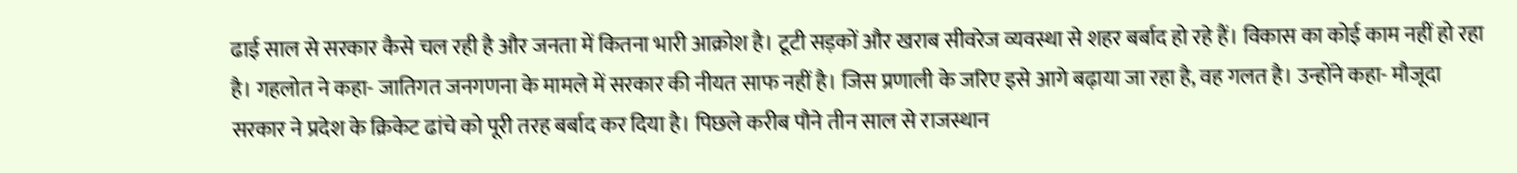ढाई साल से सरकार कैसे चल रही है और जनता में कितना भारी आक्रोश है। टूटी सड़कों और खराब सीवरेज व्यवस्था से शहर बर्बाद हो रहे हैं। विकास का कोई काम नहीं हो रहा है। गहलोत ने कहा- जातिगत जनगणना के मामले में सरकार की नीयत साफ नहीं है। जिस प्रणाली के जरिए इसे आगे बढ़ाया जा रहा है, वह गलत है। उन्होंने कहा- मौजूदा सरकार ने प्रदेश के क्रिकेट ढांचे को पूरी तरह बर्बाद कर दिया है। पिछले करीब पौने तीन साल से राजस्थान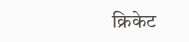क्रिकेट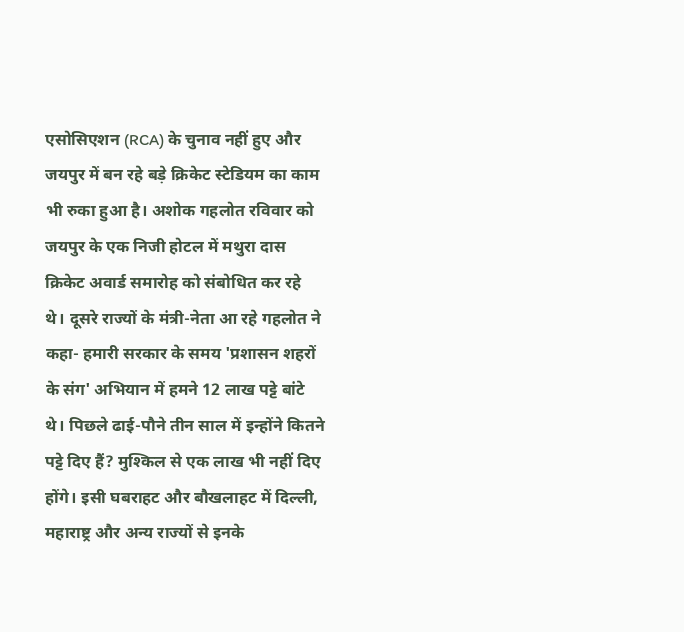एसोसिएशन (RCA) के चुनाव नहीं हुए और जयपुर में बन रहे बड़े क्रिकेट स्टेडियम का काम भी रुका हुआ है। अशोक गहलोत रविवार को जयपुर के एक निजी होटल में मथुरा दास क्रिकेट अवार्ड समारोह को संबोधित कर रहे थे। दूसरे राज्यों के मंत्री-नेता आ रहे गहलोत ने कहा- हमारी सरकार के समय 'प्रशासन शहरों के संग' अभियान में हमने 12 लाख पट्टे बांटे थे। पिछले ढाई-पौने तीन साल में इन्होंने कितने पट्टे दिए हैं? मुश्किल से एक लाख भी नहीं दिए होंगे। इसी घबराहट और बौखलाहट में दिल्ली, महाराष्ट्र और अन्य राज्यों से इनके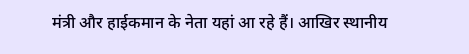मंत्री और हाईकमान के नेता यहां आ रहे हैं। आखिर स्थानीय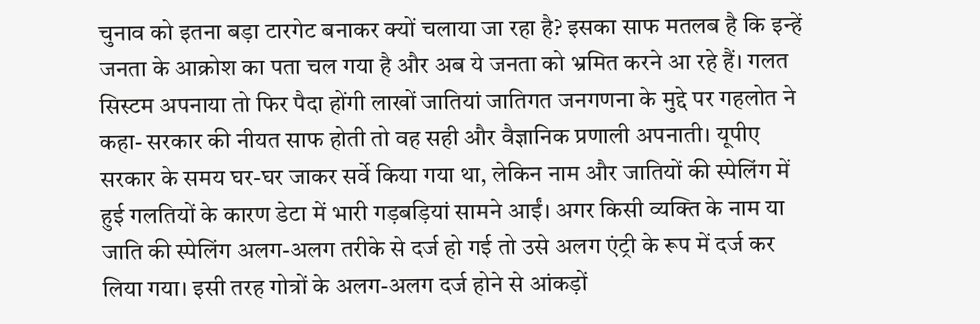चुनाव को इतना बड़ा टारगेट बनाकर क्यों चलाया जा रहा है? इसका साफ मतलब है कि इन्हें जनता के आक्रोश का पता चल गया है और अब ये जनता को भ्रमित करने आ रहे हैं। गलत सिस्टम अपनाया तो फिर पैदा होंगी लाखों जातियां जातिगत जनगणना के मुद्दे पर गहलोत ने कहा- सरकार की नीयत साफ होती तो वह सही और वैज्ञानिक प्रणाली अपनाती। यूपीए सरकार के समय घर-घर जाकर सर्वे किया गया था, लेकिन नाम और जातियों की स्पेलिंग में हुई गलतियों के कारण डेटा में भारी गड़बड़ियां सामने आईं। अगर किसी व्यक्ति के नाम या जाति की स्पेलिंग अलग-अलग तरीके से दर्ज हो गई तो उसे अलग एंट्री के रूप में दर्ज कर लिया गया। इसी तरह गोत्रों के अलग-अलग दर्ज होने से आंकड़ों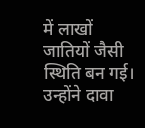में लाखों जातियों जैसी स्थिति बन गई। उन्होंने दावा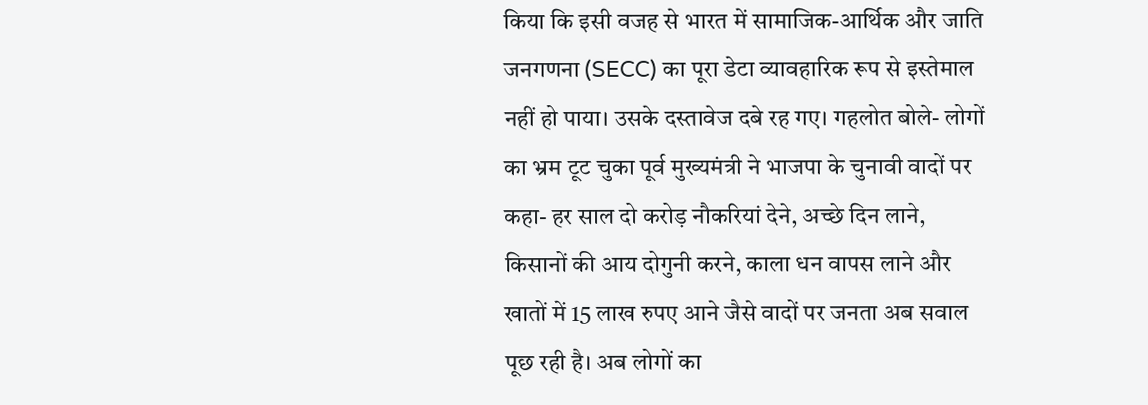किया कि इसी वजह से भारत में सामाजिक-आर्थिक और जाति जनगणना (SECC) का पूरा डेटा व्यावहारिक रूप से इस्तेमाल नहीं हो पाया। उसके दस्तावेज दबे रह गए। गहलोत बोले- लोगों का भ्रम टूट चुका पूर्व मुख्यमंत्री ने भाजपा के चुनावी वादों पर कहा- हर साल दो करोड़ नौकरियां देने, अच्छे दिन लाने, किसानों की आय दोगुनी करने, काला धन वापस लाने और खातों में 15 लाख रुपए आने जैसे वादों पर जनता अब सवाल पूछ रही है। अब लोगों का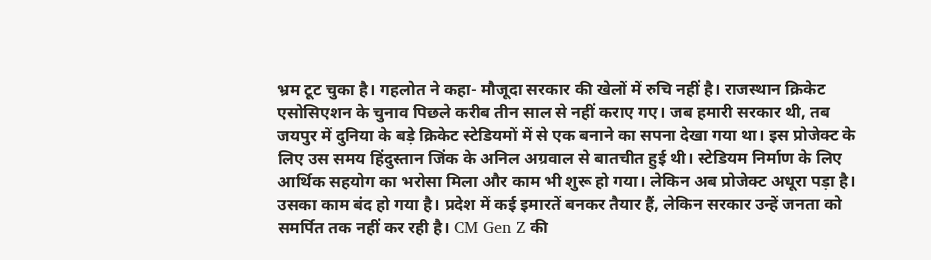भ्रम टूट चुका है। गहलोत ने कहा- मौजूदा सरकार की खेलों में रुचि नहीं है। राजस्थान क्रिकेट एसोसिएशन के चुनाव पिछले करीब तीन साल से नहीं कराए गए। जब हमारी सरकार थी, तब जयपुर में दुनिया के बड़े क्रिकेट स्टेडियमों में से एक बनाने का सपना देखा गया था। इस प्रोजेक्ट के लिए उस समय हिंदुस्तान जिंक के अनिल अग्रवाल से बातचीत हुई थी। स्टेडियम निर्माण के लिए आर्थिक सहयोग का भरोसा मिला और काम भी शुरू हो गया। लेकिन अब प्रोजेक्ट अधूरा पड़ा है। उसका काम बंद हो गया है। प्रदेश में कई इमारतें बनकर तैयार हैं, लेकिन सरकार उन्हें जनता को समर्पित तक नहीं कर रही है। CM Gen Z की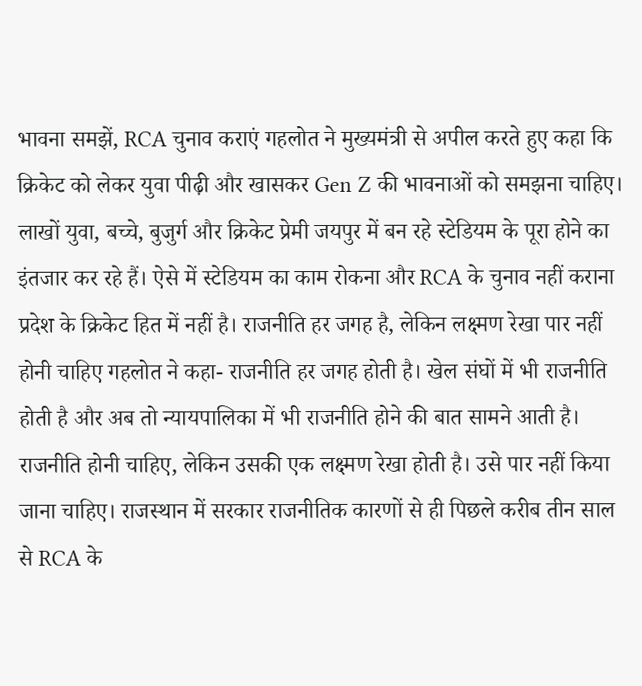भावना समझें, RCA चुनाव कराएं गहलोत ने मुख्यमंत्री से अपील करते हुए कहा कि क्रिकेट को लेकर युवा पीढ़ी और खासकर Gen Z की भावनाओं को समझना चाहिए। लाखों युवा, बच्चे, बुजुर्ग और क्रिकेट प्रेमी जयपुर में बन रहे स्टेडियम के पूरा होने का इंतजार कर रहे हैं। ऐसे में स्टेडियम का काम रोकना और RCA के चुनाव नहीं कराना प्रदेश के क्रिकेट हित में नहीं है। राजनीति हर जगह है, लेकिन लक्ष्मण रेखा पार नहीं होनी चाहिए गहलोत ने कहा- राजनीति हर जगह होती है। खेल संघों में भी राजनीति होती है और अब तो न्यायपालिका में भी राजनीति होने की बात सामने आती है। राजनीति होनी चाहिए, लेकिन उसकी एक लक्ष्मण रेखा होती है। उसे पार नहीं किया जाना चाहिए। राजस्थान में सरकार राजनीतिक कारणों से ही पिछले करीब तीन साल से RCA के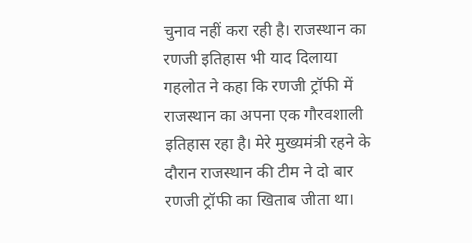चुनाव नहीं करा रही है। राजस्थान का रणजी इतिहास भी याद दिलाया गहलोत ने कहा कि रणजी ट्रॉफी में राजस्थान का अपना एक गौरवशाली इतिहास रहा है। मेरे मुख्यमंत्री रहने के दौरान राजस्थान की टीम ने दो बार रणजी ट्रॉफी का खिताब जीता था।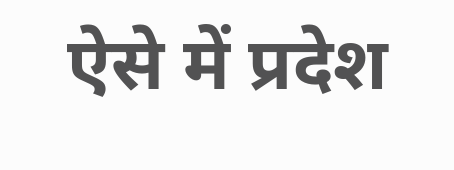ऐसे में प्रदेश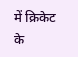में क्रिकेट के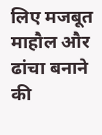लिए मजबूत माहौल और ढांचा बनाने की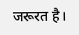जरूरत है।